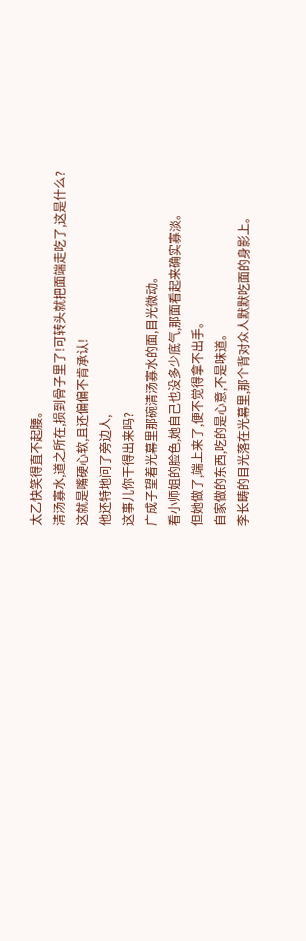太乙快笑得直不起腰。
清汤寡水,道之所在,损到骨子里了!可转头就把面端走吃了,这是什么?
这就是嘴硬心软,且还偏偏不肯承认!
他还特地问了旁边人,
这事儿你干得出来吗?
广成子望着光幕里那碗清汤寡水的面,目光微动。
看小师姐的脸色,她自己也没多少底气,那面看起来确实寡淡。
但她做了,端上来了,便不觉得拿不出手。
自家做的东西,吃的是心意,不是味道。
李长畴的目光落在光幕里,那个背对众人默默吃面的身影上。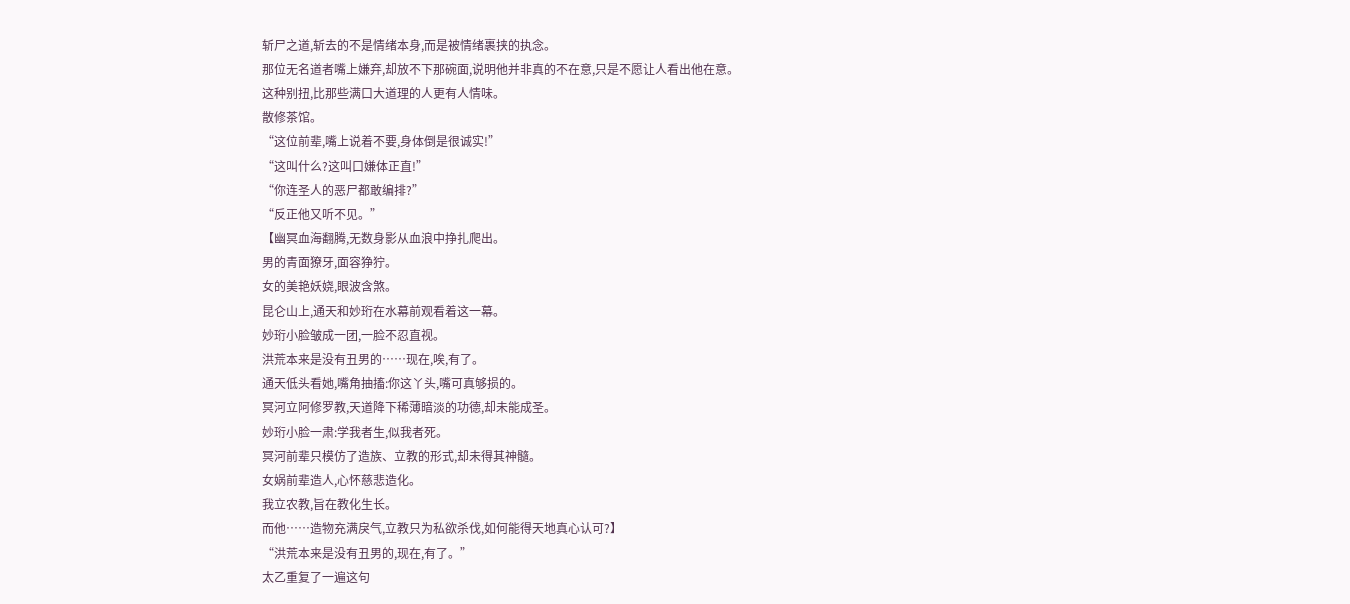斩尸之道,斩去的不是情绪本身,而是被情绪裹挟的执念。
那位无名道者嘴上嫌弃,却放不下那碗面,说明他并非真的不在意,只是不愿让人看出他在意。
这种别扭,比那些满口大道理的人更有人情味。
散修茶馆。
“这位前辈,嘴上说着不要,身体倒是很诚实!”
“这叫什么?这叫口嫌体正直!”
“你连圣人的恶尸都敢编排?”
“反正他又听不见。”
【幽冥血海翻腾,无数身影从血浪中挣扎爬出。
男的青面獠牙,面容狰狞。
女的美艳妖娆,眼波含煞。
昆仑山上,通天和妙珩在水幕前观看着这一幕。
妙珩小脸皱成一团,一脸不忍直视。
洪荒本来是没有丑男的……现在,唉,有了。
通天低头看她,嘴角抽搐:你这丫头,嘴可真够损的。
冥河立阿修罗教,天道降下稀薄暗淡的功德,却未能成圣。
妙珩小脸一肃:学我者生,似我者死。
冥河前辈只模仿了造族、立教的形式,却未得其神髓。
女娲前辈造人,心怀慈悲造化。
我立农教,旨在教化生长。
而他……造物充满戾气,立教只为私欲杀伐,如何能得天地真心认可?】
“洪荒本来是没有丑男的,现在,有了。”
太乙重复了一遍这句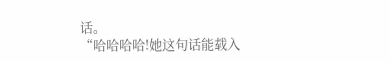话。
“哈哈哈哈!她这句话能载入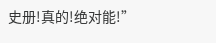史册!真的!绝对能!”